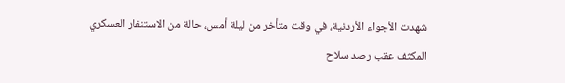شهدت الأجواء الأردنية، في وقت متأخر من ليلة أمس، حالة من الاستنفار العسكري المكثف عقب رصد سلاح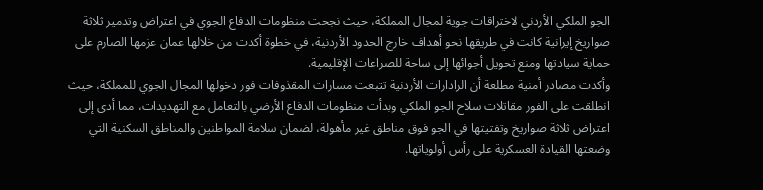الجو الملكي الأردني لاختراقات جوية لمجال المملكة، حيث نجحت منظومات الدفاع الجوي في اعتراض وتدمير ثلاثة صواريخ إيرانية كانت في طريقها نحو أهداف خارج الحدود الأردنية، في خطوة أكدت من خلالها عمان عزمها الصارم على حماية سيادتها ومنع تحويل أجوائها إلى ساحة للصراعات الإقليمية.
وأكدت مصادر أمنية مطلعة أن الرادارات الأردنية تتبعت مسارات المقذوفات فور دخولها المجال الجوي للمملكة، حيث انطلقت على الفور مقاتلات سلاح الجو الملكي وبدأت منظومات الدفاع الأرضي بالتعامل مع التهديدات، مما أدى إلى اعتراض ثلاثة صواريخ وتفتيتها في الجو فوق مناطق غير مأهولة، لضمان سلامة المواطنين والمناطق السكنية التي وضعتها القيادة العسكرية على رأس أولوياتها.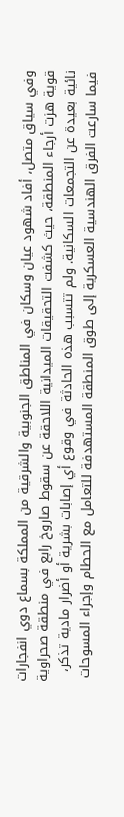وفي سياق متصل، أفاد شهود عيان وسكان في المناطق الجنوبية والشرقية من المملكة بسماع دوي انفجارات قوية هزت أرجاء المنطقة، حيث كشفت التحقيقات الميدانية اللاحقة عن سقوط صاروخ رابع في منطقة صحراوية نائية بعيدة عن التجمعات السكانية. ولم تتسبب هذه الحادثة في وقوع أي إصابات بشرية أو أضرار مادية تذكر، فيما سارعت الفرق الهندسية العسكرية إلى طوق المنطقة المستهدفة للتعامل مع الحطام وإجراء المسوحات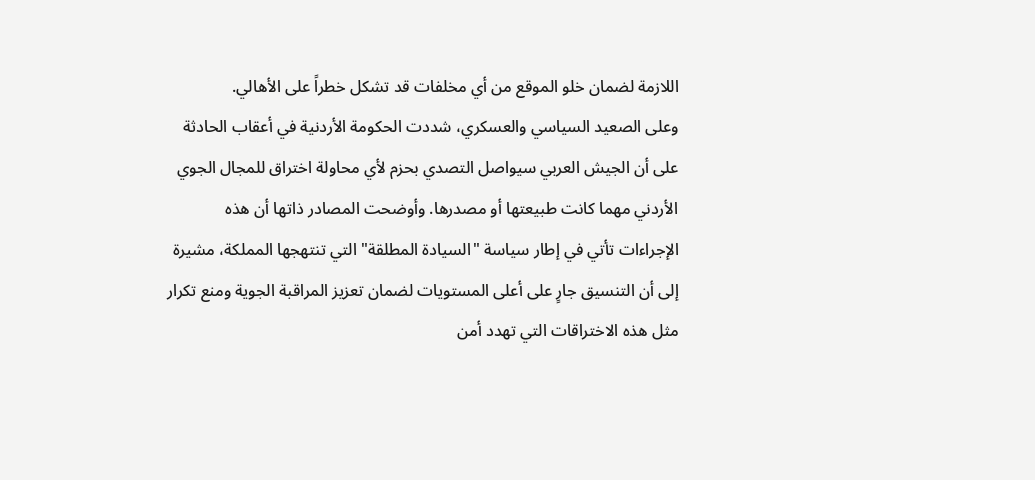اللازمة لضمان خلو الموقع من أي مخلفات قد تشكل خطراً على الأهالي.
وعلى الصعيد السياسي والعسكري، شددت الحكومة الأردنية في أعقاب الحادثة على أن الجيش العربي سيواصل التصدي بحزم لأي محاولة اختراق للمجال الجوي الأردني مهما كانت طبيعتها أو مصدرها. وأوضحت المصادر ذاتها أن هذه الإجراءات تأتي في إطار سياسة "السيادة المطلقة" التي تنتهجها المملكة، مشيرة إلى أن التنسيق جارٍ على أعلى المستويات لضمان تعزيز المراقبة الجوية ومنع تكرار مثل هذه الاختراقات التي تهدد أمن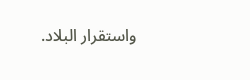واستقرار البلاد.